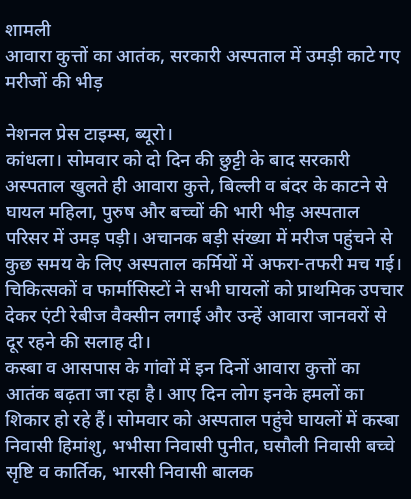शामली
आवारा कुत्तों का आतंक, सरकारी अस्पताल में उमड़ी काटे गए मरीजों की भीड़

नेशनल प्रेस टाइम्स, ब्यूरो।
कांधला। सोमवार को दो दिन की छुट्टी के बाद सरकारी अस्पताल खुलते ही आवारा कुत्ते, बिल्ली व बंदर के काटने से घायल महिला, पुरुष और बच्चों की भारी भीड़ अस्पताल परिसर में उमड़ पड़ी। अचानक बड़ी संख्या में मरीज पहुंचने से कुछ समय के लिए अस्पताल कर्मियों में अफरा-तफरी मच गई। चिकित्सकों व फार्मासिस्टों ने सभी घायलों को प्राथमिक उपचार देकर एंटी रेबीज वैक्सीन लगाई और उन्हें आवारा जानवरों से दूर रहने की सलाह दी।
कस्बा व आसपास के गांवों में इन दिनों आवारा कुत्तों का आतंक बढ़ता जा रहा है। आए दिन लोग इनके हमलों का शिकार हो रहे हैं। सोमवार को अस्पताल पहुंचे घायलों में कस्बा निवासी हिमांशु, भभीसा निवासी पुनीत, घसौली निवासी बच्चे सृष्टि व कार्तिक, भारसी निवासी बालक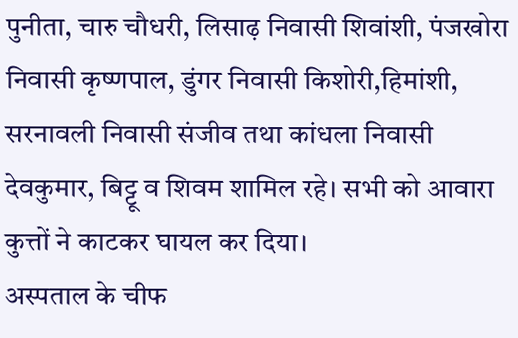पुनीता, चारु चौधरी, लिसाढ़ निवासी शिवांशी, पंजखोरा निवासी कृष्णपाल, डुंगर निवासी किशोरी,हिमांशी, सरनावली निवासी संजीव तथा कांधला निवासी देवकुमार, बिट्टू व शिवम शामिल रहे। सभी को आवारा कुत्तों ने काटकर घायल कर दिया।
अस्पताल के चीफ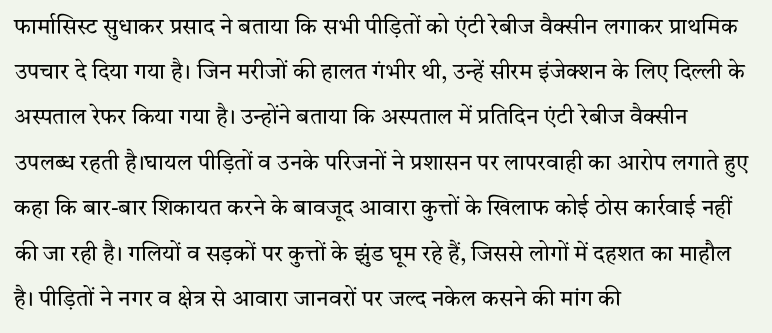फार्मासिस्ट सुधाकर प्रसाद ने बताया कि सभी पीड़ितों को एंटी रेबीज वैक्सीन लगाकर प्राथमिक उपचार दे दिया गया है। जिन मरीजों की हालत गंभीर थी, उन्हें सीरम इंजेक्शन के लिए दिल्ली के अस्पताल रेफर किया गया है। उन्होंने बताया कि अस्पताल में प्रतिदिन एंटी रेबीज वैक्सीन उपलब्ध रहती है।घायल पीड़ितों व उनके परिजनों ने प्रशासन पर लापरवाही का आरोप लगाते हुए कहा कि बार-बार शिकायत करने के बावजूद आवारा कुत्तों के खिलाफ कोई ठोस कार्रवाई नहीं की जा रही है। गलियों व सड़कों पर कुत्तों के झुंड घूम रहे हैं, जिससे लोगों में दहशत का माहौल है। पीड़ितों ने नगर व क्षेत्र से आवारा जानवरों पर जल्द नकेल कसने की मांग की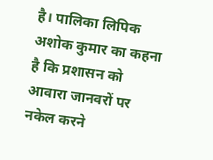है। पालिका लिपिक अशोक कुमार का कहना है कि प्रशासन को आवारा जानवरों पर नकेल करने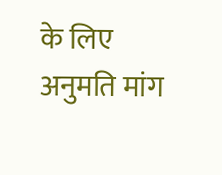के लिए अनुमति मांग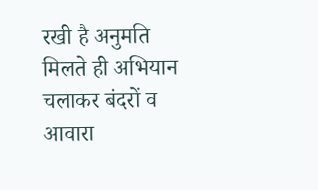रखी है अनुमति मिलते ही अभियान चलाकर बंदरों व आवारा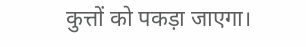कुत्तों को पकड़ा जाएगा।